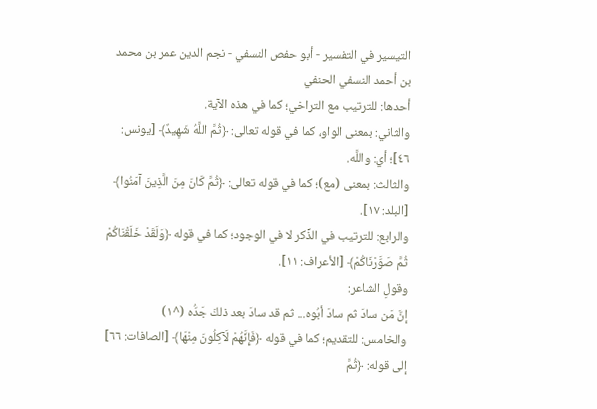التيسير في التفسير - أبو حفص النسفي - نجم الدين عمر بن محمد بن أحمد النسفي الحنفي
أحدها: للترتيب مع التراخي؛ كما في هذه الآية.
والثاني: بمعنى الواو، كما في قوله تعالى: ﴿ثُمَّ اللَّهُ شَهِيدٌ﴾ [يونس: ٤٦]؛ أي: واللَّه.
والثالث: بمعنى (مع)؛ كما في قوله تعالى: ﴿ثُمَّ كَانَ مِنَ الَّذِينَ آمَنُوا﴾ [البلد: ١٧].
والرابع: للترتيب في الذِّكر لا في الوجود؛ كما في قوله ﴿وَلَقَدْ خَلَقْنَاكُمْ ثُمَّ صَوَّرْنَاكُمْ﴾ [الأعراف: ١١].
وقولِ الشاعر:
إنَّ مَن سادَ ثم سادَ أبُوه... ثم قد سادَ بعد ذلكَ جَدُّه (^١)
والخامس: للتقديم؛ كما في قوله ﴿فَإِنَّهُمْ لَآكِلُونَ مِنْهَا﴾ [الصافات: ٦٦] إلى قوله: ﴿ثُمَّ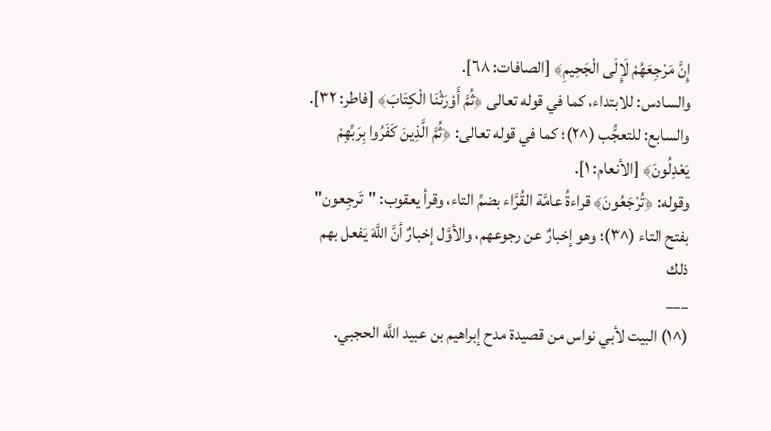إِنَّ مَرْجِعَهُمْ لَإِلَى الْجَحِيمِ﴾ [الصافات: ٦٨].
والسادس: للابتداء، كما في قوله تعالى ﴿ثُمَّ أَوْرَثْنَا الْكِتَابَ﴾ [فاطر: ٣٢].
والسابع: للتعجُّب (^٢)؛ كما في قوله تعالى: ﴿ثُمَّ الَّذِينَ كَفَرُوا بِرَبِّهِمْ يَعْدِلُونَ﴾ [الأنعام: ١].
وقوله: ﴿تُرْجَعُونَ﴾ قراءةُ عامَّة القُرَّاء بضمِّ التاء، وقرأ يعقوب: "تَرجِعون" بفتح التاء (^٣)؛ وهو إخبارٌ عن رجوعهم، والأوَّل إخبارٌ أنَّ اللَّهَ يَفعل بهم ذلك
___
(^١) البيت لأبي نواس من قصيدة مدح إبراهيم بن عبيد اللَّه الحجبي.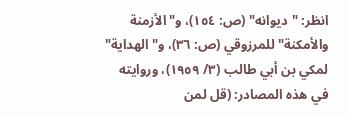انظر: "ديوانه" (ص: ١٥٤)، و"الأزمنة والأمكنة" للمرزوقي (ص: ٣٦)، و"الهداية" لمكي بن أبي طالب (٣/ ١٩٥٩)، وروايته في هذه المصادر: (قل لمن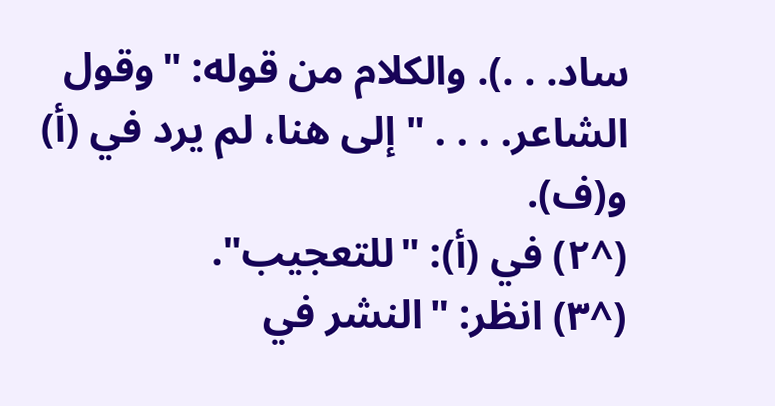ساد. . .). والكلام من قوله: "وقول الشاعر. . . . " إلى هنا، لم يرد في (أ) و(ف).
(^٢) في (أ): "للتعجيب".
(^٣) انظر: "النشر في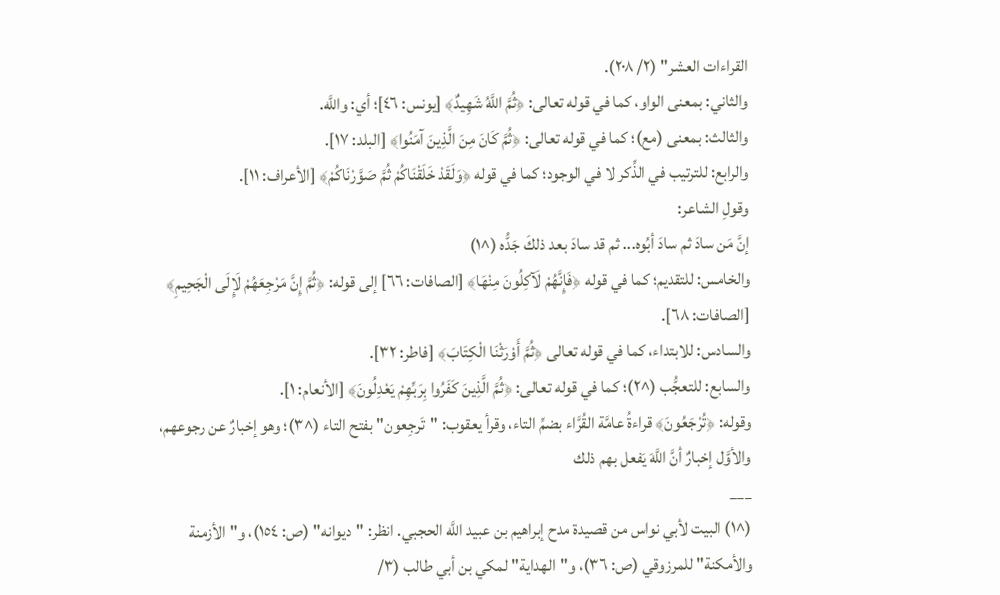القراءات العشر" (٢/ ٢٠٨).
والثاني: بمعنى الواو، كما في قوله تعالى: ﴿ثُمَّ اللَّهُ شَهِيدٌ﴾ [يونس: ٤٦]؛ أي: واللَّه.
والثالث: بمعنى (مع)؛ كما في قوله تعالى: ﴿ثُمَّ كَانَ مِنَ الَّذِينَ آمَنُوا﴾ [البلد: ١٧].
والرابع: للترتيب في الذِّكر لا في الوجود؛ كما في قوله ﴿وَلَقَدْ خَلَقْنَاكُمْ ثُمَّ صَوَّرْنَاكُمْ﴾ [الأعراف: ١١].
وقولِ الشاعر:
إنَّ مَن سادَ ثم سادَ أبُوه... ثم قد سادَ بعد ذلكَ جَدُّه (^١)
والخامس: للتقديم؛ كما في قوله ﴿فَإِنَّهُمْ لَآكِلُونَ مِنْهَا﴾ [الصافات: ٦٦] إلى قوله: ﴿ثُمَّ إِنَّ مَرْجِعَهُمْ لَإِلَى الْجَحِيمِ﴾ [الصافات: ٦٨].
والسادس: للابتداء، كما في قوله تعالى ﴿ثُمَّ أَوْرَثْنَا الْكِتَابَ﴾ [فاطر: ٣٢].
والسابع: للتعجُّب (^٢)؛ كما في قوله تعالى: ﴿ثُمَّ الَّذِينَ كَفَرُوا بِرَبِّهِمْ يَعْدِلُونَ﴾ [الأنعام: ١].
وقوله: ﴿تُرْجَعُونَ﴾ قراءةُ عامَّة القُرَّاء بضمِّ التاء، وقرأ يعقوب: "تَرجِعون" بفتح التاء (^٣)؛ وهو إخبارٌ عن رجوعهم، والأوَّل إخبارٌ أنَّ اللَّهَ يَفعل بهم ذلك
___
(^١) البيت لأبي نواس من قصيدة مدح إبراهيم بن عبيد اللَّه الحجبي. انظر: "ديوانه" (ص: ١٥٤)، و"الأزمنة والأمكنة" للمرزوقي (ص: ٣٦)، و"الهداية" لمكي بن أبي طالب (٣/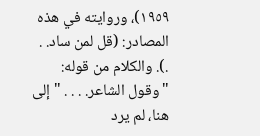١٩٥٩)، وروايته في هذه المصادر: (قل لمن ساد. . .). والكلام من قوله: "وقول الشاعر. . . . " إلى هنا، لم يرد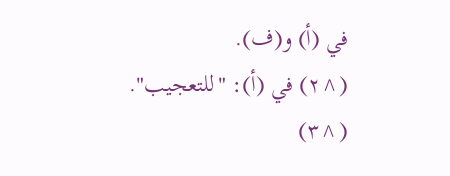في (أ) و(ف).
(^٢) في (أ): "للتعجيب".
(^٣)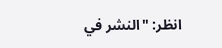انظر: "النشر في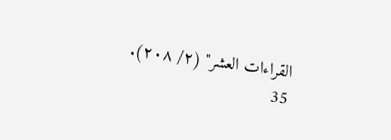القراءات العشر" (٢/ ٢٠٨).
35